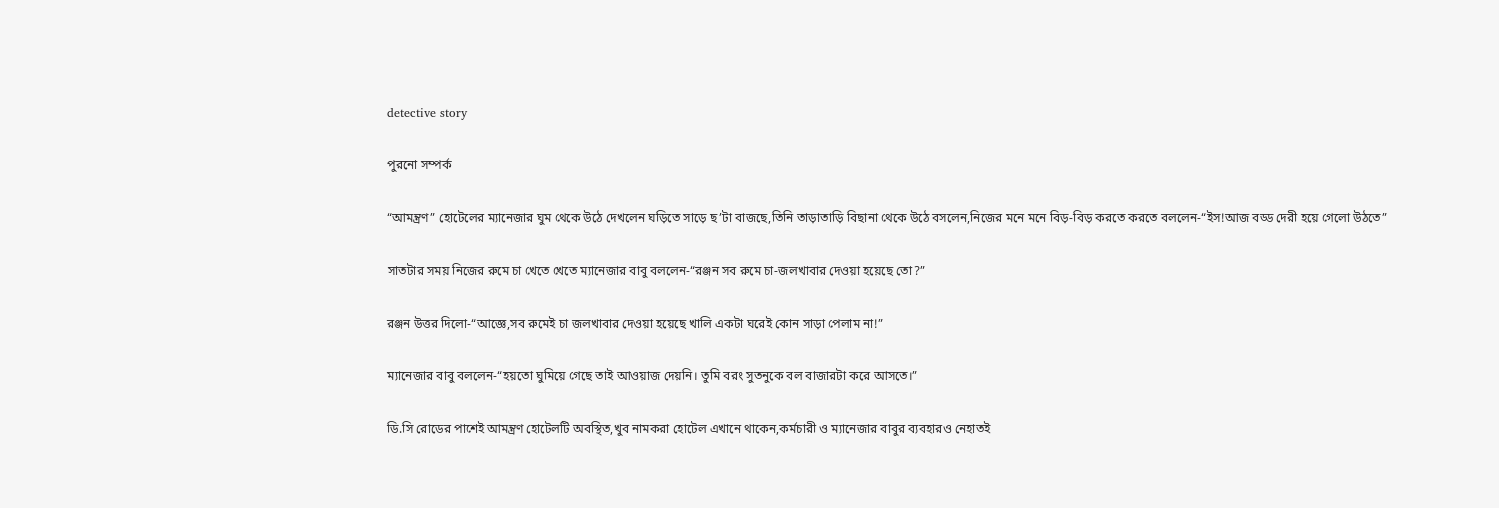detective story

পুরনো সম্পর্ক

“আমন্ত্রণ” হোটেলের ম্যানেজার ঘুম থেকে উঠে দেখলেন ঘড়িতে সাড়ে ছ’টা বাজছে,তিনি তাড়াতাড়ি বিছানা থেকে উঠে বসলেন,নিজের মনে মনে বিড়-বিড় করতে করতে বললেন-“ইস!আজ বড্ড দেরী হয়ে গেলো উঠতে”

সাতটার সময় নিজের রুমে চা খেতে খেতে ম্যানেজার বাবু বললেন-“রঞ্জন সব রুমে চা-জলখাবার দেওয়া হয়েছে তো?”

রঞ্জন উত্তর দিলো-“আজ্ঞে,সব রুমেই চা জলখাবার দেওয়া হয়েছে খালি একটা ঘরেই কোন সাড়া পেলাম না!”

ম্যানেজার বাবু বললেন-“হয়তো ঘুমিয়ে গেছে তাই আওয়াজ দেয়নি। তুমি বরং সুতনুকে বল বাজারটা করে আসতে।”

ডি.সি রোডের পাশেই আমন্ত্রণ হোটেলটি অবস্থিত,খুব নামকরা হোটেল এখানে থাকেন,কর্মচারী ও ম্যানেজার বাবুর ব্যবহারও নেহাতই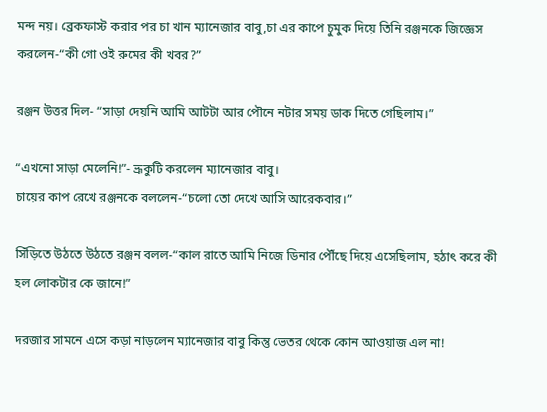মন্দ নয়। ব্রেকফাস্ট করার পর চা খান ম্যানেজার বাবু,চা এর কাপে চুমুক দিয়ে তিনি রঞ্জনকে জিজ্ঞেস করলেন-“কী গো ওই রুমের কী খবর?”

রঞ্জন উত্তর দিল- “সাড়া দেয়নি আমি আটটা আর পৌনে নটার সময় ডাক দিতে গেছিলাম।”

“এখনো সাড়া মেলেনি!”- ভ্রূকুটি করলেন ম্যানেজার বাবু।
চায়ের কাপ রেখে রঞ্জনকে বললেন-“চলো তো দেখে আসি আরেকবার।”

সিঁড়িতে উঠতে উঠতে রঞ্জন বলল-“কাল রাতে আমি নিজে ডিনার পৌঁছে দিয়ে এসেছিলাম, হঠাৎ করে কী হল লোকটার কে জানে!”

দরজার সামনে এসে কড়া নাড়লেন ম্যানেজার বাবু কিন্তু ভেতর থেকে কোন আওয়াজ এল না!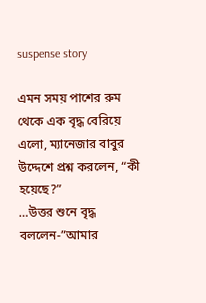suspense story

এমন সময় পাশের রুম থেকে এক বৃদ্ধ বেরিয়ে এলো, ম্যানেজার বাবুর উদ্দেশে প্রশ্ন করলেন, “কী হয়েছে?”
…উত্তর শুনে বৃদ্ধ বললেন-”আমার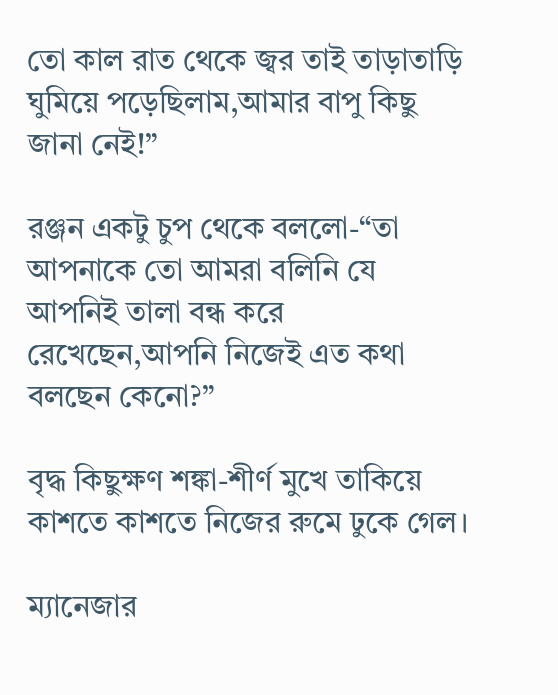তো কাল রাত থেকে জ্বর তাই তাড়াতাড়ি ঘুমিয়ে পড়েছিলাম,আমার বাপু কিছু জানা নেই!”

রঞ্জন একটু চুপ থেকে বললো-“তা আপনাকে তো আমরা বলিনি যে আপনিই তালা বন্ধ করে রেখেছেন,আপনি নিজেই এত কথা বলছেন কেনো?”

বৃদ্ধ কিছুক্ষণ শঙ্কা-শীর্ণ মুখে তাকিয়ে কাশতে কাশতে নিজের রুমে ঢুকে গেল।

ম্যানেজার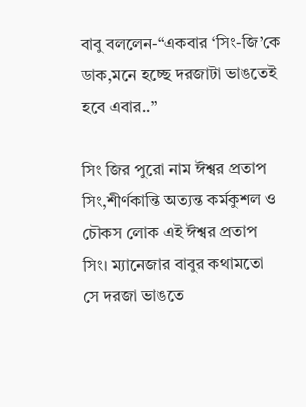বাবু বললেন-“একবার ‘সিং-জি’কে ডাক,মনে হচ্ছে দরজাটা ভাঙতেই হবে এবার..”

সিং জির পুরো নাম ঈশ্বর প্রতাপ সিং,শীর্ণকান্তি অত্যন্ত কর্মকুশল ও চৌকস লোক এই ঈশ্বর প্রতাপ সিং। ম্যানেজার বাবুর কথামতো সে দরজা ভাঙতে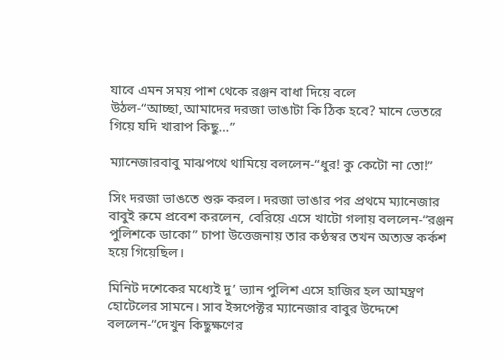যাবে এমন সময় পাশ থেকে রঞ্জন বাধা দিয়ে বলে উঠল-“আচ্ছা,আমাদের দরজা ভাঙাটা কি ঠিক হবে? মানে ভেতরে গিয়ে যদি খারাপ কিছু…”

ম্যানেজারবাবু মাঝপথে থামিয়ে বললেন-“ধুর! কু কেটো না তো!”

সিং দরজা ভাঙতে শুরু করল। দরজা ভাঙার পর প্রথমে ম্যানেজার বাবুই রুমে প্রবেশ করলেন, বেরিয়ে এসে খাটো গলায় বললেন-“রঞ্জন পুলিশকে ডাকো” চাপা উত্তেজনায় তার কণ্ঠস্বর তখন অত্যন্ত কর্কশ হয়ে গিয়েছিল।

মিনিট দশেকের মধ্যেই দু’ ভ্যান পুলিশ এসে হাজির হল আমন্ত্রণ হোটেলের সামনে। সাব ইন্সপেক্টর ম্যানেজার বাবুর উদ্দেশে বললেন-“দেখুন কিছুক্ষণের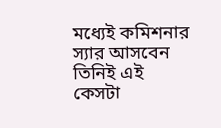মধ্যেই কমিশনার স্যার আসবেন তিনিই এই কেসটা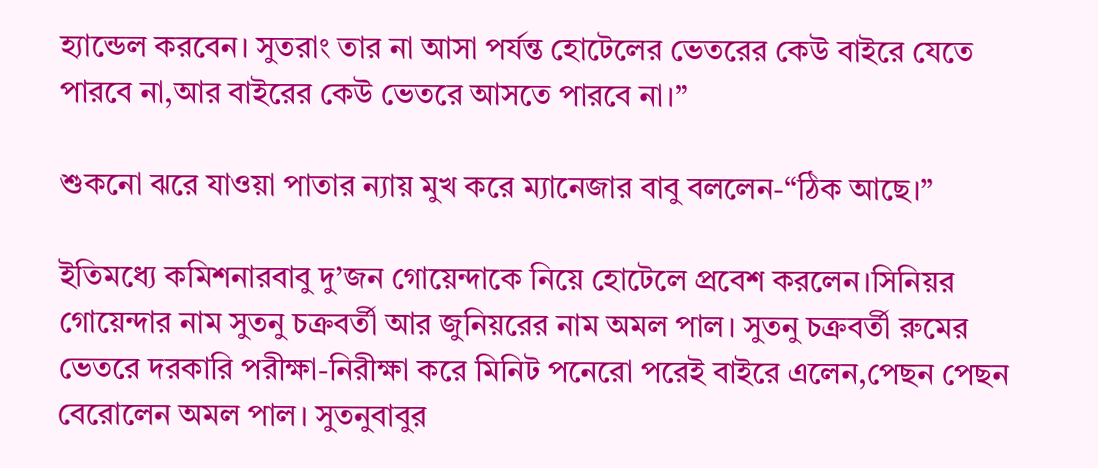হ্যান্ডেল করবেন। সুতরাং তার না আসা পর্যন্ত হোটেলের ভেতরের কেউ বাইরে যেতে পারবে না,আর বাইরের কেউ ভেতরে আসতে পারবে না।”

শুকনো ঝরে যাওয়া পাতার ন্যায় মুখ করে ম্যানেজার বাবু বললেন-“ঠিক আছে।”

ইতিমধ্যে কমিশনারবাবু দু’জন গোয়েন্দাকে নিয়ে হোটেলে প্রবেশ করলেন।সিনিয়র গোয়েন্দার নাম সুতনু চক্রবর্তী আর জুনিয়রের নাম অমল পাল। সুতনু চক্রবর্তী রুমের ভেতরে দরকারি পরীক্ষা-নিরীক্ষা করে মিনিট পনেরো পরেই বাইরে এলেন,পেছন পেছন বেরোলেন অমল পাল। সুতনুবাবুর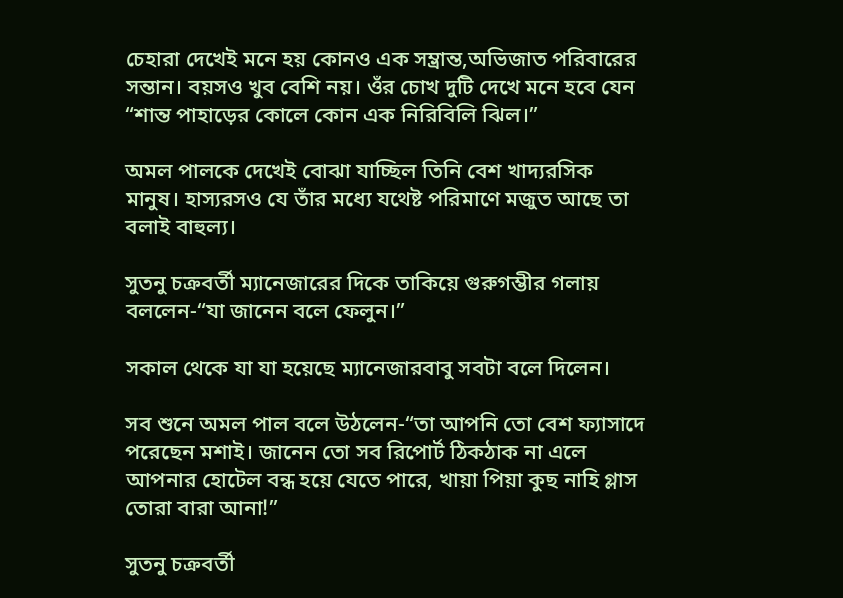চেহারা দেখেই মনে হয় কোনও এক সম্ভ্রান্ত,অভিজাত পরিবারের সন্তান। বয়সও খুব বেশি নয়। ওঁর চোখ দুটি দেখে মনে হবে যেন “শান্ত পাহাড়ের কোলে কোন এক নিরিবিলি ঝিল।”

অমল পালকে দেখেই বোঝা যাচ্ছিল তিনি বেশ খাদ্যরসিক মানুষ। হাস্যরসও যে তাঁর মধ্যে যথেষ্ট পরিমাণে মজুত আছে তা বলাই বাহুল্য।

সুতনু চক্রবর্তী ম্যানেজারের দিকে তাকিয়ে গুরুগম্ভীর গলায় বললেন-“যা জানেন বলে ফেলুন।”

সকাল থেকে যা যা হয়েছে ম্যানেজারবাবু সবটা বলে দিলেন।

সব শুনে অমল পাল বলে উঠলেন-“তা আপনি তো বেশ ফ্যাসাদে পরেছেন মশাই। জানেন তো সব রিপোর্ট ঠিকঠাক না এলে আপনার হোটেল বন্ধ হয়ে যেতে পারে, খায়া পিয়া কুছ নাহি গ্লাস তোরা বারা আনা!”

সুতনু চক্রবর্তী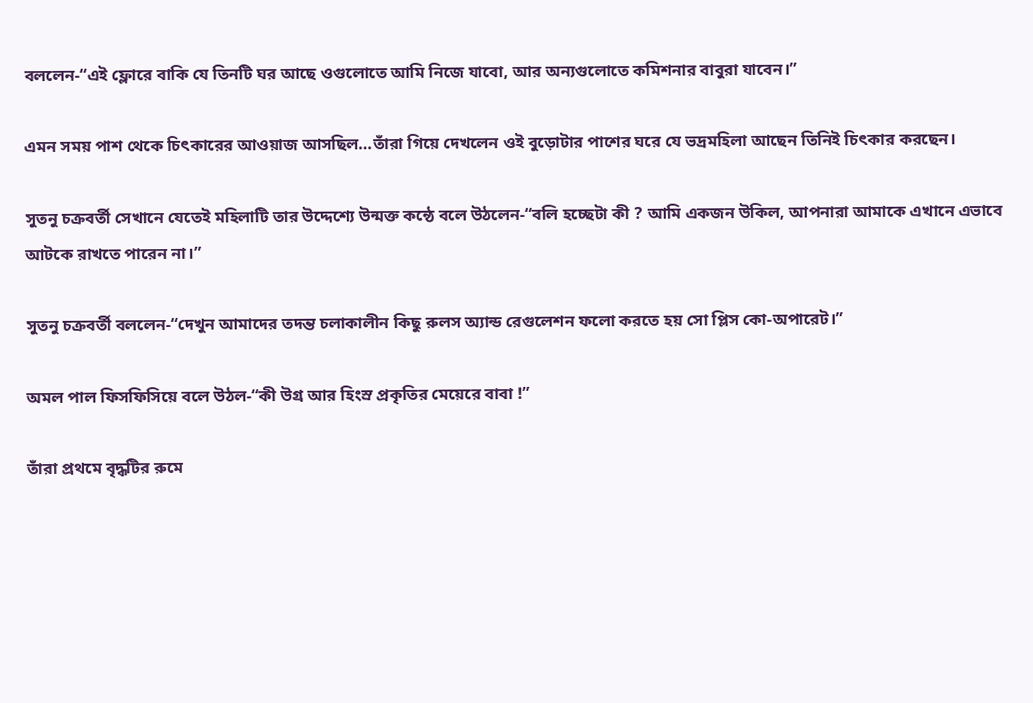বললেন-“এই ফ্লোরে বাকি যে তিনটি ঘর আছে ওগুলোতে আমি নিজে যাবো, আর অন্যগুলোতে কমিশনার বাবুরা যাবেন।”

এমন সময় পাশ থেকে চিৎকারের আওয়াজ আসছিল…তাঁরা গিয়ে দেখলেন ওই বুড়োটার পাশের ঘরে যে ভদ্রমহিলা আছেন তিনিই চিৎকার করছেন।

সুতনু চক্রবর্তী সেখানে যেতেই মহিলাটি তার উদ্দেশ্যে উন্মক্ত কন্ঠে বলে উঠলেন-“বলি হচ্ছেটা কী ? আমি একজন উকিল, আপনারা আমাকে এখানে এভাবে আটকে রাখতে পারেন না।”

সুতনু চক্রবর্তী বললেন-“দেখুন আমাদের তদন্ত চলাকালীন কিছু রুলস অ্যান্ড রেগুলেশন ফলো করতে হয় সো প্লিস কো-অপারেট।”

অমল পাল ফিসফিসিয়ে বলে উঠল-“কী উগ্র আর হিংস্র প্রকৃতির মেয়েরে বাবা !”

তাঁরা প্রথমে বৃদ্ধটির রুমে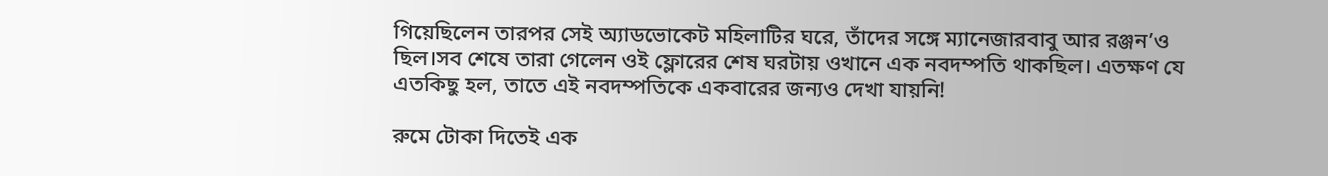গিয়েছিলেন তারপর সেই অ্যাডভোকেট মহিলাটির ঘরে, তাঁদের সঙ্গে ম্যানেজারবাবু আর রঞ্জন’ও ছিল।সব শেষে তারা গেলেন ওই ফ্লোরের শেষ ঘরটায় ওখানে এক নবদম্পতি থাকছিল। এতক্ষণ যে এতকিছু হল, তাতে এই নবদম্পতিকে একবারের জন্যও দেখা যায়নি!

রুমে টোকা দিতেই এক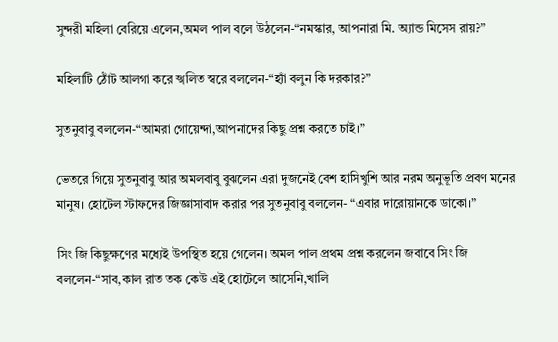সুন্দরী মহিলা বেরিয়ে এলেন,অমল পাল বলে উঠলেন-“নমস্কার, আপনারা মি. অ্যান্ড মিসেস রায়?”

মহিলাটি ঠোঁট আলগা করে স্খলিত স্বরে বললেন-“হ্যাঁ বলুন কি দরকার?”

সুতনুবাবু বললেন-“আমরা গোয়েন্দা,আপনাদের কিছু প্রশ্ন করতে চাই।”

ভেতরে গিয়ে সুতনুবাবু আর অমলবাবু বুঝলেন এরা দুজনেই বেশ হাসিখুশি আর নরম অনুভূতি প্রবণ মনের মানুষ। হোটেল স্টাফদের জিজ্ঞাসাবাদ করার পর সুতনুবাবু বললেন- “এবার দারোয়ানকে ডাকো।”

সিং জি কিছুক্ষণের মধ্যেই উপস্থিত হয়ে গেলেন। অমল পাল প্রথম প্রশ্ন করলেন জবাবে সিং জি বললেন-“সাব,কাল রাত তক কেউ এই হোটেলে আসেনি,খালি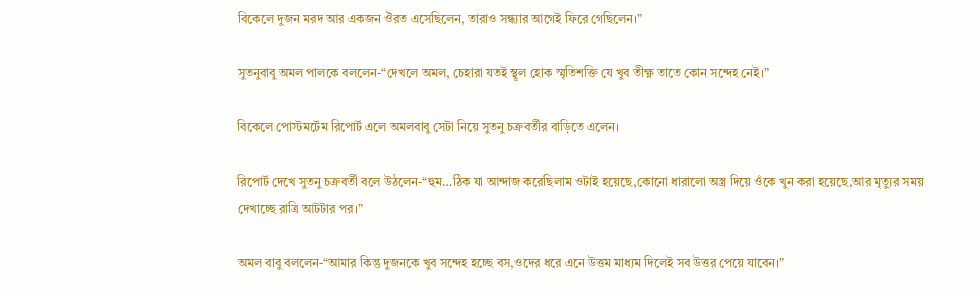বিকেলে দুজন মরদ আর একজন ঔরত এসেছিলেন, তারাও সন্ধ্যার আগেই ফিরে গেছিলেন।”

সুতনুবাবু অমল পালকে বললেন-“দেখলে অমল, চেহারা যতই স্থূল হোক স্মৃতিশক্তি যে খুব তীক্ষ্ণ তাতে কোন সন্দেহ নেই।”

বিকেলে পোস্টমর্টেম রিপোর্ট এলে অমলবাবু সেটা নিয়ে সুতনু চক্রবর্তীর বাড়িতে এলেন।

রিপোর্ট দেখে সুতনু চক্রবর্তী বলে উঠলেন-“হুম…ঠিক যা আন্দাজ করেছিলাম ওটাই হয়েছে,কোনো ধারালো অস্ত্র দিয়ে ওঁকে খুন করা হয়েছে,আর মৃত্যুর সময় দেখাচ্ছে রাত্রি আটটার পর।”

অমল বাবু বললেন-“আমার কিন্তু দুজনকে খুব সন্দেহ হচ্ছে বস,ওদের ধরে এনে উত্তম মাধ্যম দিলেই সব উত্তর পেয়ে যাবেন।”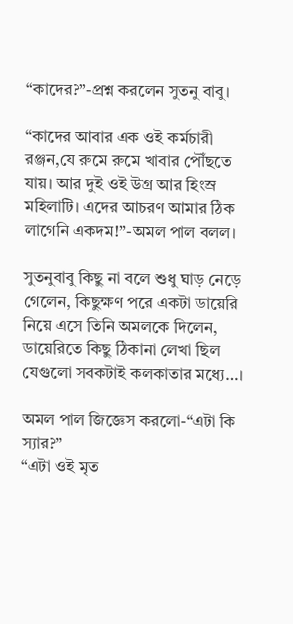“কাদের?”-প্রশ্ন করলেন সুতনু বাবু।

“কাদের আবার এক ওই কর্মচারী রঞ্জন,যে রুমে রুমে খাবার পৌঁছতে যায়। আর দুই ওই উগ্র আর হিংস্র মহিলাটি। এদের আচরণ আমার ঠিক লাগেনি একদম!”-অমল পাল বলল।

সুতনুবাবু কিছু না বলে শুধু ঘাড় নেড়ে গেলেন, কিছুক্ষণ পরে একটা ডায়েরি নিয়ে এসে তিনি অমলকে দিলেন, ডায়েরিতে কিছু ঠিকানা লেখা ছিল যেগুলো সবকটাই কলকাতার মধ্যে…।

অমল পাল জিজ্ঞেস করলো-“এটা কি স্যার?”
“এটা ওই মৃত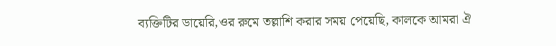ব্যক্তিটির ডায়েরি,ওর রুমে তল্লাশি করার সময় পেয়েছি, কালকে আমরা ঐ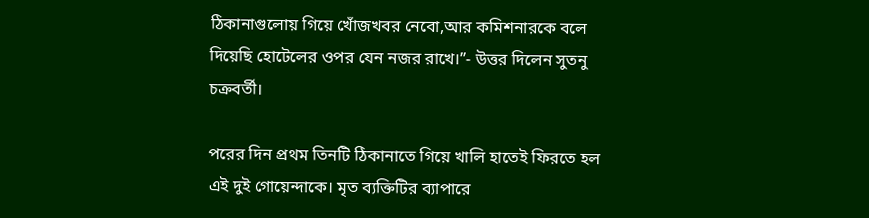ঠিকানাগুলোয় গিয়ে খোঁজখবর নেবো,আর কমিশনারকে বলে দিয়েছি হোটেলের ওপর যেন নজর রাখে।”- উত্তর দিলেন সুতনু চক্রবর্তী।

পরের দিন প্রথম তিনটি ঠিকানাতে গিয়ে খালি হাতেই ফিরতে হল এই দুই গোয়েন্দাকে। মৃত ব্যক্তিটির ব্যাপারে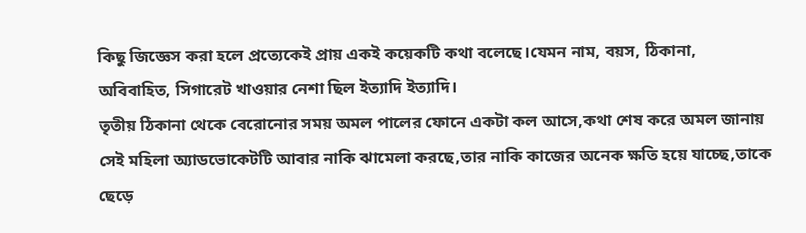কিছু জিজ্ঞেস করা হলে প্রত্যেকেই প্রায় একই কয়েকটি কথা বলেছে।যেমন নাম, বয়স, ঠিকানা, অবিবাহিত, সিগারেট খাওয়ার নেশা ছিল ইত্যাদি ইত্যাদি।
তৃতীয় ঠিকানা থেকে বেরোনোর সময় অমল পালের ফোনে একটা কল আসে,কথা শেষ করে অমল জানায় সেই মহিলা অ্যাডভোকেটটি আবার নাকি ঝামেলা করছে,তার নাকি কাজের অনেক ক্ষতি হয়ে যাচ্ছে,তাকে ছেড়ে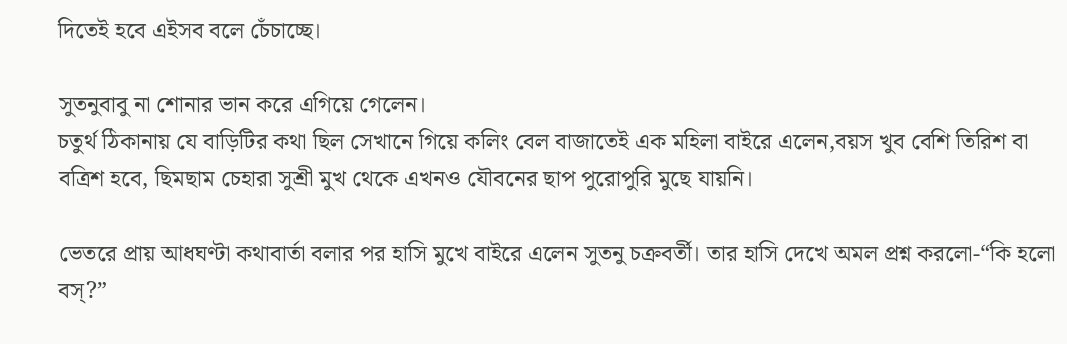দিতেই হবে এইসব বলে চেঁচাচ্ছে।

সুতনুবাবু না শোনার ভান করে এগিয়ে গেলেন।
চতুর্থ ঠিকানায় যে বাড়িটির কথা ছিল সেখানে গিয়ে কলিং বেল বাজাতেই এক মহিলা বাইরে এলেন,বয়স খুব বেশি তিরিশ বা বত্রিশ হবে, ছিমছাম চেহারা সুশ্রী মুখ থেকে এখনও যৌবনের ছাপ পুরোপুরি মুছে যায়নি।

ভেতরে প্রায় আধঘণ্টা কথাবার্তা বলার পর হাসি মুখে বাইরে এলেন সুতনু চক্রবর্তী। তার হাসি দেখে অমল প্রশ্ন করলো-“কি হলো বস্?”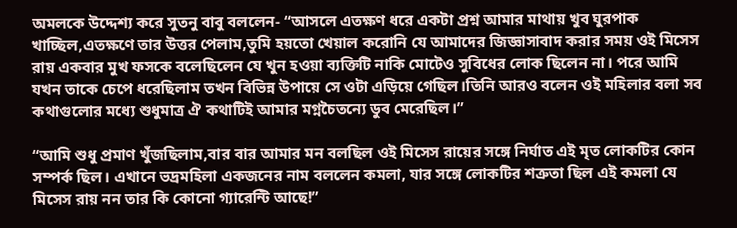অমলকে উদ্দেশ্য করে সুতনু বাবু বললেন- “আসলে এতক্ষণ ধরে একটা প্রশ্ন আমার মাথায় খুব ঘুরপাক খাচ্ছিল,এতক্ষণে তার উত্তর পেলাম,তুমি হয়তো খেয়াল করোনি যে আমাদের জিজ্ঞাসাবাদ করার সময় ওই মিসেস রায় একবার মুখ ফসকে বলেছিলেন যে খুন হওয়া ব্যক্তিটি নাকি মোটেও সুবিধের লোক ছিলেন না। পরে আমি যখন তাকে চেপে ধরেছিলাম তখন বিভিন্ন উপায়ে সে ওটা এড়িয়ে গেছিল।তিনি আরও বলেন ওই মহিলার বলা সব কথাগুলোর মধ্যে শুধুমাত্র ঐ কথাটিই আমার মগ্নচৈতন্যে ডুব মেরেছিল।”

“আমি শুধু প্রমাণ খুঁজছিলাম,বার বার আমার মন বলছিল ওই মিসেস রায়ের সঙ্গে নির্ঘাত এই মৃত লোকটির কোন সম্পর্ক ছিল। এখানে ভদ্রমহিলা একজনের নাম বললেন কমলা, যার সঙ্গে লোকটির শত্রুতা ছিল এই কমলা যে মিসেস রায় নন তার কি কোনো গ্যারেন্টি আছে!”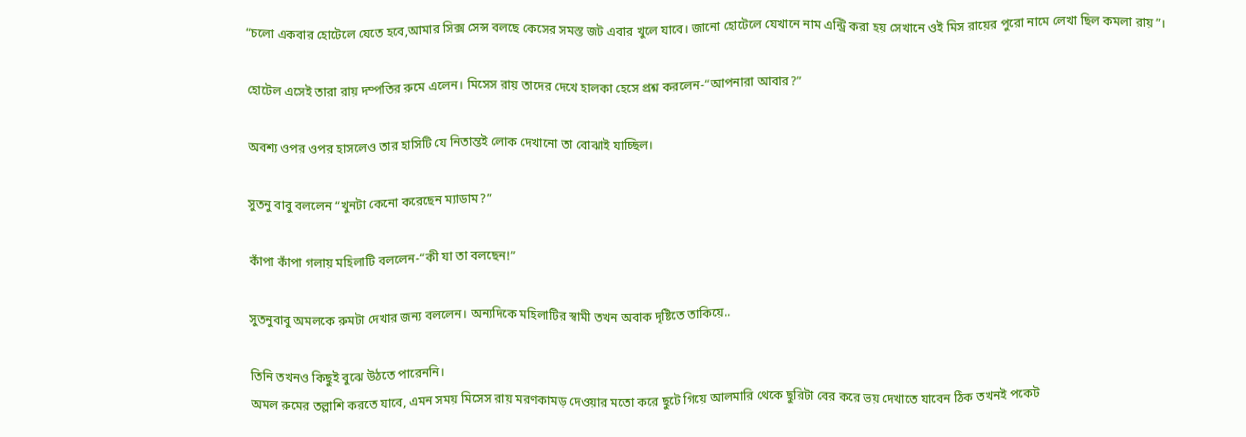“চলো একবার হোটেলে যেতে হবে,আমার সিক্স সেন্স বলছে কেসের সমস্ত জট এবার খুলে যাবে। জানো হোটেলে যেখানে নাম এন্ট্রি করা হয় সেখানে ওই মিস রায়ের পুরো নামে লেখা ছিল কমলা রায়”।

হোটেল এসেই তারা রায় দম্পতির রুমে এলেন। মিসেস রায় তাদের দেখে হালকা হেসে প্রশ্ন করলেন-“আপনারা আবার?”

অবশ্য ওপর ওপর হাসলেও তার হাসিটি যে নিতান্তই লোক দেখানো তা বোঝাই যাচ্ছিল।

সুতনু বাবু বললেন “খুনটা কেনো করেছেন ম্যাডাম?”

কাঁপা কাঁপা গলায় মহিলাটি বললেন-“কী যা তা বলছেন!”

সুতনুবাবু অমলকে রুমটা দেখার জন্য বললেন। অন্যদিকে মহিলাটির স্বামী তখন অবাক দৃষ্টিতে তাকিয়ে..

তিনি তখনও কিছুই বুঝে উঠতে পারেননি।
অমল রুমের তল্লাশি করতে যাবে, এমন সময় মিসেস রায় মরণকামড় দেওয়ার মতো করে ছুটে গিয়ে আলমারি থেকে ছুরিটা বের করে ভয় দেখাতে যাবেন ঠিক তখনই পকেট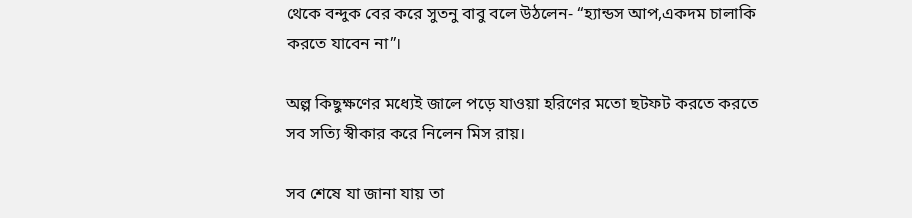থেকে বন্দুক বের করে সুতনু বাবু বলে উঠলেন- “হ্যান্ডস আপ,একদম চালাকি করতে যাবেন না”।

অল্প কিছুক্ষণের মধ্যেই জালে পড়ে যাওয়া হরিণের মতো ছটফট করতে করতে সব সত্যি স্বীকার করে নিলেন মিস রায়।

সব শেষে যা জানা যায় তা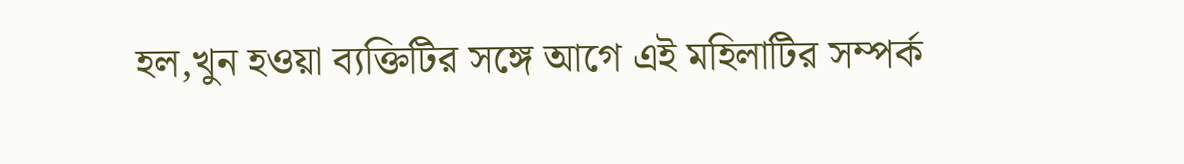হল,খুন হওয়া ব্যক্তিটির সঙ্গে আগে এই মহিলাটির সম্পর্ক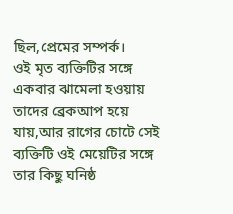ছিল,প্রেমের সম্পর্ক।
ওই মৃত ব্যক্তিটির সঙ্গে একবার ঝামেলা হওয়ায় তাদের ব্রেকআপ হয়ে যায়,আর রাগের চোটে সেই ব্যক্তিটি ওই মেয়েটির সঙ্গে তার কিছু ঘনিষ্ঠ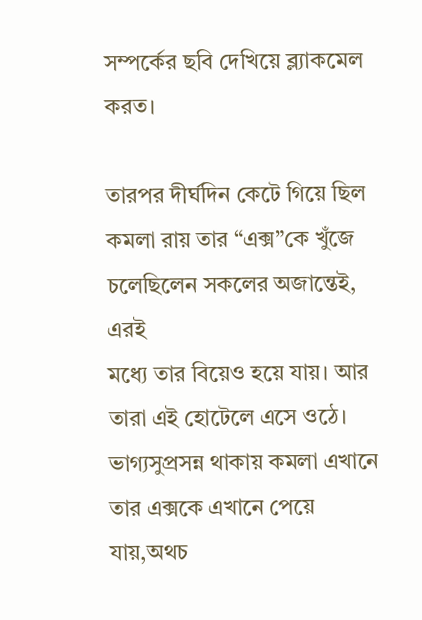সম্পর্কের ছবি দেখিয়ে ব্ল্যাকমেল করত।

তারপর দীর্ঘদিন কেটে গিয়ে ছিল কমলা রায় তার “এক্স”কে খুঁজে চলেছিলেন সকলের অজান্তেই, এরই
মধ্যে তার বিয়েও হয়ে যায়। আর তারা এই হোটেলে এসে ওঠে। ভাগ্যসুপ্রসন্ন থাকায় কমলা এখানে তার এক্সকে এখানে পেয়ে যায়,অথচ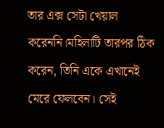তার এক্স সেটা খেয়াল করেননি।মহিলাটি তারপর ঠিক করেন, তিনি একে এখানেই মেরে ফেলবেন। সেই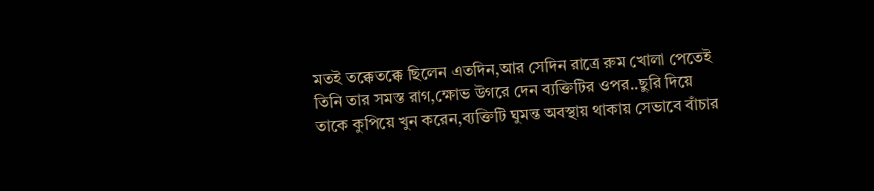মতই তক্কেতক্কে ছিলেন এতদিন,আর সেদিন রাত্রে রুম খোলা পেতেই তিনি তার সমস্ত রাগ,ক্ষোভ উগরে দেন ব্যক্তিটির ওপর..ছুরি দিয়ে তাকে কুপিয়ে খুন করেন,ব্যক্তিটি ঘুমন্ত অবস্থায় থাকায় সেভাবে বাঁচার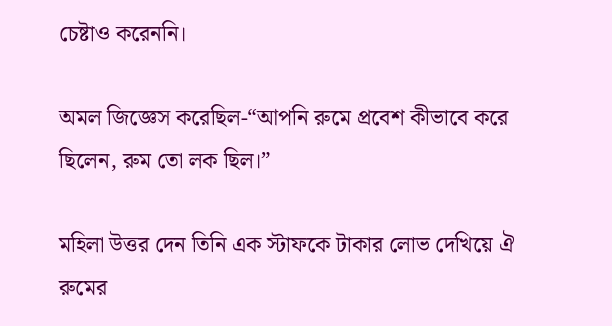চেষ্টাও করেননি।

অমল জিজ্ঞেস করেছিল-“আপনি রুমে প্রবেশ কীভাবে করে ছিলেন, রুম তো লক ছিল।”

মহিলা উত্তর দেন তিনি এক স্টাফকে টাকার লোভ দেখিয়ে ঐ রুমের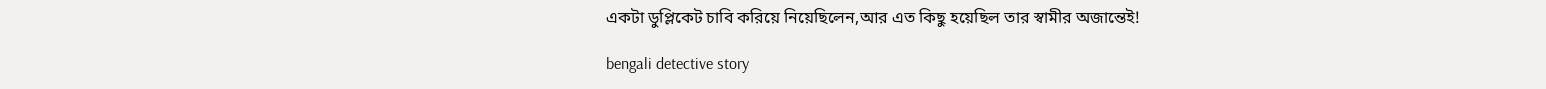একটা ডুপ্লিকেট চাবি করিয়ে নিয়েছিলেন,আর এত কিছু হয়েছিল তার স্বামীর অজান্তেই!

bengali detective story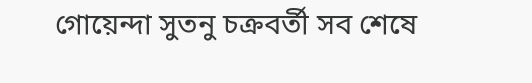গোয়েন্দা সুতনু চক্রবর্তী সব শেষে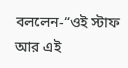বললেন-“ওই স্টাফ আর এই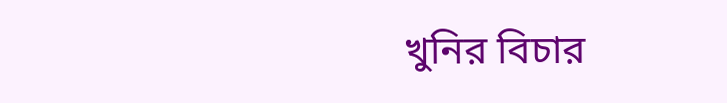খুনির বিচার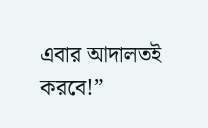এবার আদালতই করবে!”